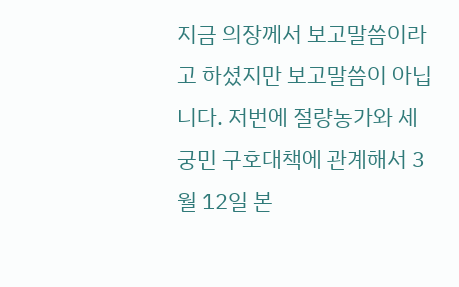지금 의장께서 보고말씀이라고 하셨지만 보고말씀이 아닙니다. 저번에 절량농가와 세궁민 구호대책에 관계해서 3월 12일 본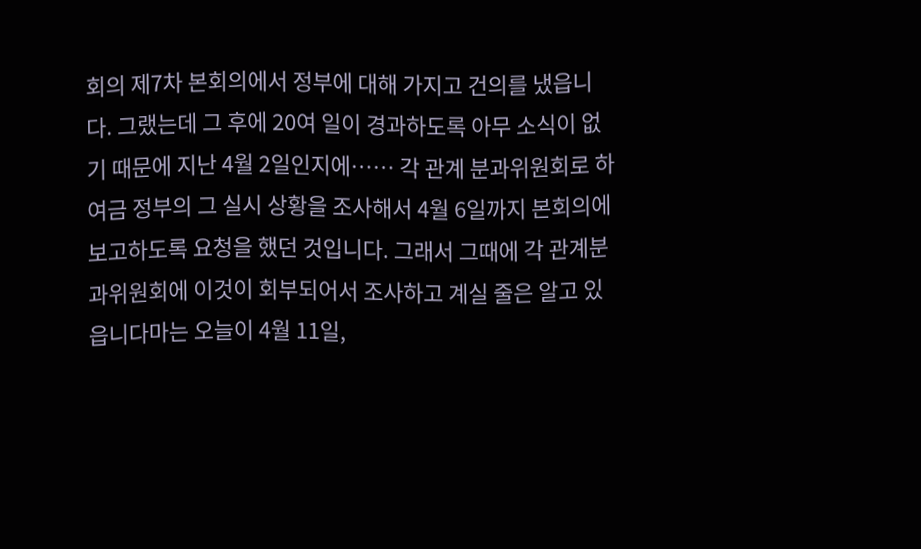회의 제7차 본회의에서 정부에 대해 가지고 건의를 냈읍니다. 그랬는데 그 후에 20여 일이 경과하도록 아무 소식이 없기 때문에 지난 4월 2일인지에…… 각 관계 분과위원회로 하여금 정부의 그 실시 상황을 조사해서 4월 6일까지 본회의에 보고하도록 요청을 했던 것입니다. 그래서 그때에 각 관계분과위원회에 이것이 회부되어서 조사하고 계실 줄은 알고 있읍니다마는 오늘이 4월 11일,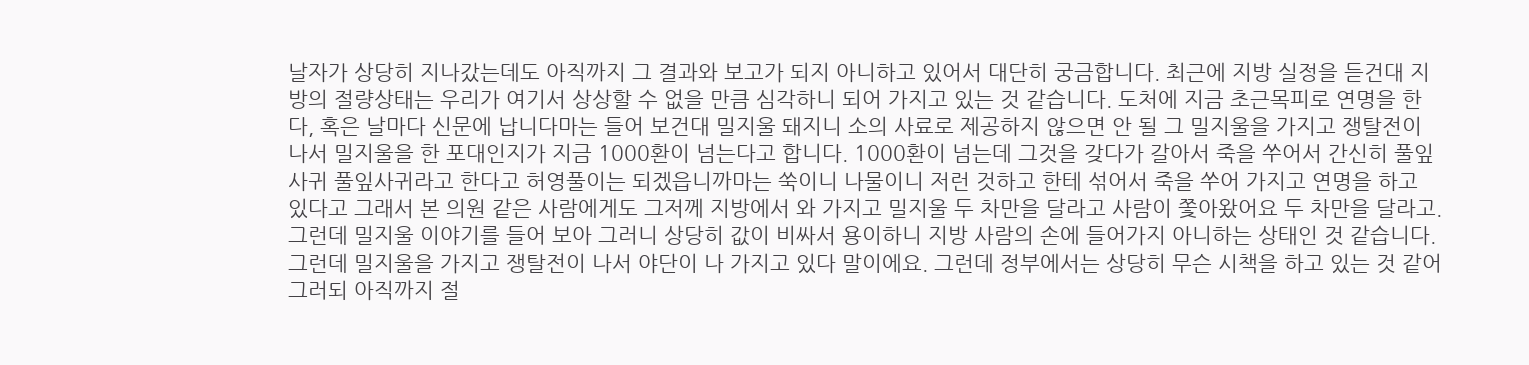날자가 상당히 지나갔는데도 아직까지 그 결과와 보고가 되지 아니하고 있어서 대단히 궁금합니다. 최근에 지방 실정을 듣건대 지방의 절량상태는 우리가 여기서 상상할 수 없을 만큼 심각하니 되어 가지고 있는 것 같습니다. 도처에 지금 초근목피로 연명을 한다, 혹은 날마다 신문에 납니다마는 들어 보건대 밀지울 돼지니 소의 사료로 제공하지 않으면 안 될 그 밀지울을 가지고 쟁탈전이 나서 밀지울을 한 포대인지가 지금 1000환이 넘는다고 합니다. 1000환이 넘는데 그것을 갖다가 갈아서 죽을 쑤어서 간신히 풀잎사귀 풀잎사귀라고 한다고 허영풀이는 되겠읍니까마는 쑥이니 나물이니 저런 것하고 한테 섞어서 죽을 쑤어 가지고 연명을 하고 있다고 그래서 본 의원 같은 사람에게도 그저께 지방에서 와 가지고 밀지울 두 차만을 달라고 사람이 쫓아왔어요 두 차만을 달라고. 그런데 밀지울 이야기를 들어 보아 그러니 상당히 값이 비싸서 용이하니 지방 사람의 손에 들어가지 아니하는 상태인 것 같습니다. 그런데 밀지울을 가지고 쟁탈전이 나서 야단이 나 가지고 있다 말이에요. 그런데 정부에서는 상당히 무슨 시책을 하고 있는 것 같어 그러되 아직까지 절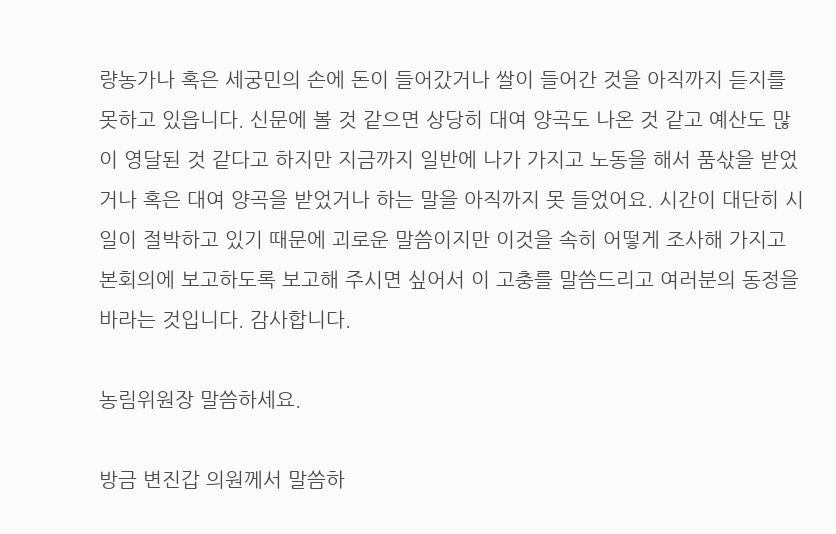량농가나 혹은 세궁민의 손에 돈이 들어갔거나 쌀이 들어간 것을 아직까지 듣지를 못하고 있읍니다. 신문에 볼 것 같으면 상당히 대여 양곡도 나온 것 같고 예산도 많이 영달된 것 같다고 하지만 지금까지 일반에 나가 가지고 노동을 해서 품삯을 받었거나 혹은 대여 양곡을 받었거나 하는 말을 아직까지 못 들었어요. 시간이 대단히 시일이 절박하고 있기 때문에 괴로운 말씀이지만 이것을 속히 어떻게 조사해 가지고 본회의에 보고하도록 보고해 주시면 싶어서 이 고충를 말씀드리고 여러분의 동정을 바라는 것입니다. 감사합니다.

농림위원장 말씀하세요.

방금 변진갑 의원께서 말씀하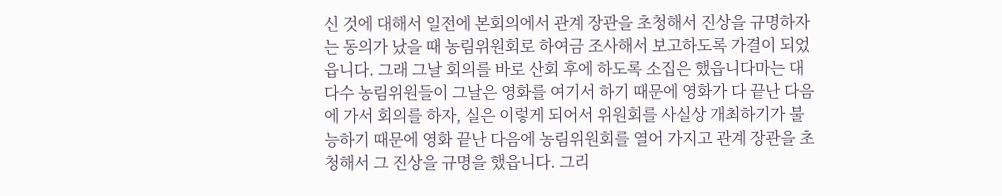신 것에 대해서 일전에 본회의에서 관계 장관을 초청해서 진상을 규명하자는 동의가 났을 때 농림위원회로 하여금 조사해서 보고하도록 가결이 되었읍니다. 그래 그날 회의를 바로 산회 후에 하도록 소집은 했읍니다마는 대다수 농림위원들이 그날은 영화를 여기서 하기 때문에 영화가 다 끝난 다음에 가서 회의를 하자, 실은 이렇게 되어서 위원회를 사실상 개최하기가 불능하기 때문에 영화 끝난 다음에 농림위원회를 열어 가지고 관계 장관을 초청해서 그 진상을 규명을 했읍니다. 그리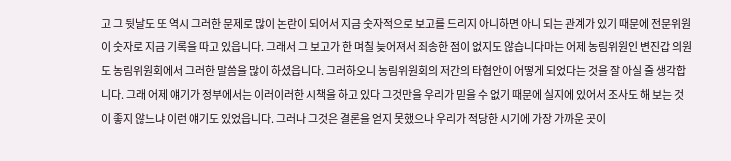고 그 뒷날도 또 역시 그러한 문제로 많이 논란이 되어서 지금 숫자적으로 보고를 드리지 아니하면 아니 되는 관계가 있기 때문에 전문위원이 숫자로 지금 기록을 따고 있읍니다. 그래서 그 보고가 한 며칠 늦어져서 죄송한 점이 없지도 않습니다마는 어제 농림위원인 변진갑 의원도 농림위원회에서 그러한 말씀을 많이 하셨읍니다. 그러하오니 농림위원회의 저간의 타협안이 어떻게 되었다는 것을 잘 아실 줄 생각합니다. 그래 어제 얘기가 정부에서는 이러이러한 시책을 하고 있다 그것만을 우리가 믿을 수 없기 때문에 실지에 있어서 조사도 해 보는 것이 좋지 않느냐 이런 얘기도 있었읍니다. 그러나 그것은 결론을 얻지 못했으나 우리가 적당한 시기에 가장 가까운 곳이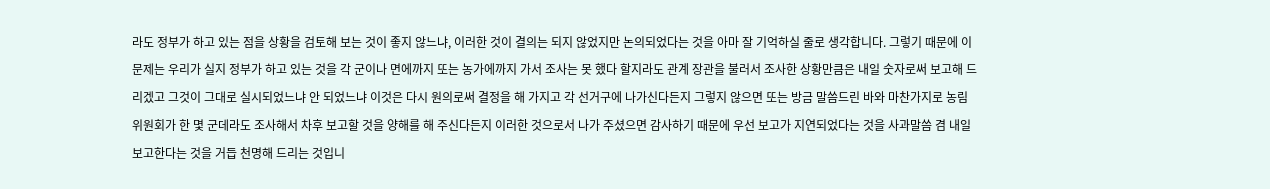라도 정부가 하고 있는 점을 상황을 검토해 보는 것이 좋지 않느냐, 이러한 것이 결의는 되지 않었지만 논의되었다는 것을 아마 잘 기억하실 줄로 생각합니다. 그렇기 때문에 이 문제는 우리가 실지 정부가 하고 있는 것을 각 군이나 면에까지 또는 농가에까지 가서 조사는 못 했다 할지라도 관계 장관을 불러서 조사한 상황만큼은 내일 숫자로써 보고해 드리겠고 그것이 그대로 실시되었느냐 안 되었느냐 이것은 다시 원의로써 결정을 해 가지고 각 선거구에 나가신다든지 그렇지 않으면 또는 방금 말씀드린 바와 마찬가지로 농림위원회가 한 몇 군데라도 조사해서 차후 보고할 것을 양해를 해 주신다든지 이러한 것으로서 나가 주셨으면 감사하기 때문에 우선 보고가 지연되었다는 것을 사과말씀 겸 내일 보고한다는 것을 거듭 천명해 드리는 것입니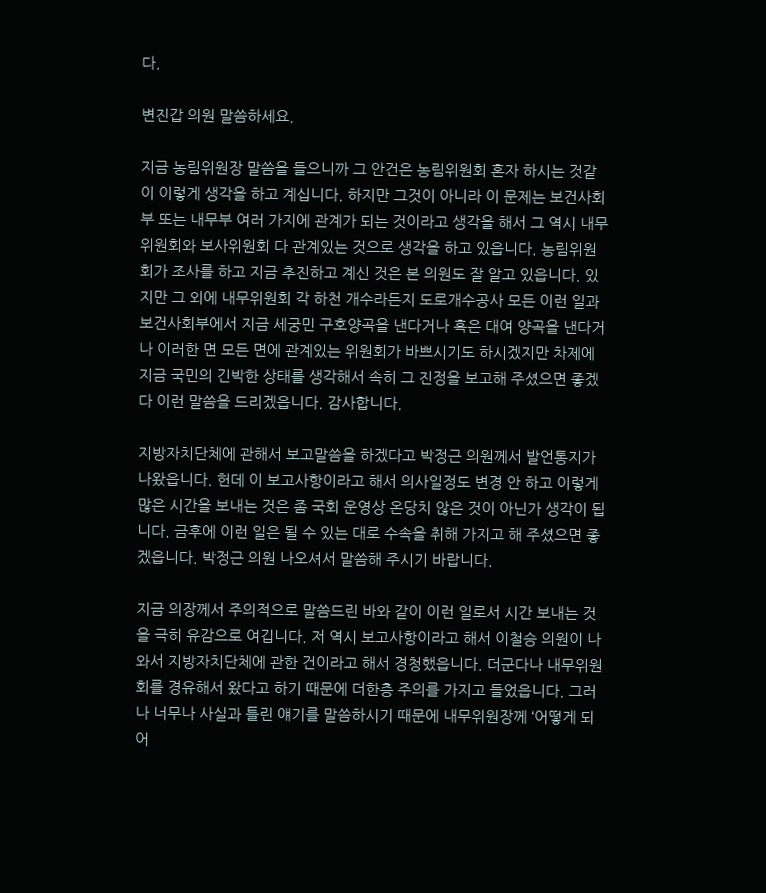다.

변진갑 의원 말씀하세요.

지금 농림위원장 말씀을 들으니까 그 안건은 농림위원회 혼자 하시는 것같이 이렇게 생각을 하고 계십니다. 하지만 그것이 아니라 이 문제는 보건사회부 또는 내무부 여러 가지에 관계가 되는 것이라고 생각을 해서 그 역시 내무위원회와 보사위원회 다 관계있는 것으로 생각을 하고 있읍니다. 농림위원회가 조사를 하고 지금 추진하고 계신 것은 본 의원도 잘 알고 있읍니다. 있지만 그 외에 내무위원회 각 하천 개수라든지 도로개수공사 모든 이런 일과 보건사회부에서 지금 세궁민 구호양곡을 낸다거나 혹은 대여 양곡을 낸다거나 이러한 면 모든 면에 관계있는 위원회가 바쁘시기도 하시겠지만 차제에 지금 국민의 긴박한 상태를 생각해서 속히 그 진정을 보고해 주셨으면 좋겠다 이런 말씀을 드리겠읍니다. 감사합니다.

지방자치단체에 관해서 보고말씀을 하겠다고 박정근 의원께서 발언통지가 나왔읍니다. 헌데 이 보고사항이라고 해서 의사일정도 변경 안 하고 이렇게 많은 시간을 보내는 것은 좀 국회 운영상 온당치 않은 것이 아닌가 생각이 됩니다. 금후에 이런 일은 될 수 있는 대로 수속을 취해 가지고 해 주셨으면 좋겠읍니다. 박정근 의원 나오셔서 말씀해 주시기 바랍니다.

지금 의장께서 주의적으로 말씀드린 바와 같이 이런 일로서 시간 보내는 것을 극히 유감으로 여깁니다. 저 역시 보고사항이라고 해서 이철승 의원이 나와서 지방자치단체에 관한 건이라고 해서 경청했읍니다. 더군다나 내무위원회를 경유해서 왔다고 하기 때문에 더한층 주의를 가지고 들었읍니다. 그러나 너무나 사실과 틀린 얘기를 말씀하시기 때문에 내무위원장께 ‘어떻게 되어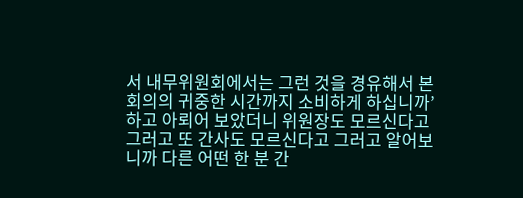서 내무위원회에서는 그런 것을 경유해서 본회의의 귀중한 시간까지 소비하게 하십니까’ 하고 아뢰어 보았더니 위원장도 모르신다고 그러고 또 간사도 모르신다고 그러고 알어보니까 다른 어떤 한 분 간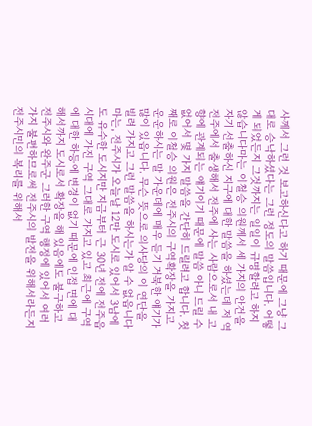사께서 그런 것 보고하신다고 하기 때문에 그냥 그대로 승낙하셨다는 그런 정도의 말씀입니다. 어떻게 되었든지 그것까지는 일일이 규명할려고 하지 않습니다마는 이철승 의원께서 세 가지의 안건을 자기 선출하신 지구에 대한 말씀을 하셨는데 저 역 전주에서 출생해서 전주에 사는 사람으로서 내 고향에 관계되는 얘기이기 때문에 말씀 아니 드릴 수 없어서 몇 가지 말씀을 간단히 드릴려고 합니다. 첫째로 이철승 의원은 전주시의 구역확장을 가지고 운운하시는 말 가운데에 매우 듣기 거북한 얘기가 많이 있읍니다. 무슨 뜻으로 의사당의 이 연단을 빌려 가지고 그런 말씀을 하시는가 알 수 없읍니다마는, 전주시가 오늘날 12만 도시로 있어서 3남에도 유수한 도시지만 지금부터 근 30년 전에 전주읍 시대에 가진 구역 그대로 가지고 있고 최근에 구역에 대한 하등에 변경이 없기 때문에 인접 면에 대해서까지 도시로서 확장을 해 있음에도 불구하고 전주시와 완주군 그러한 구역 행정에 있어서 여러 가지 불편하므로써 전주시의 발전을 위해서라든지 전주시민의 복리를 위해서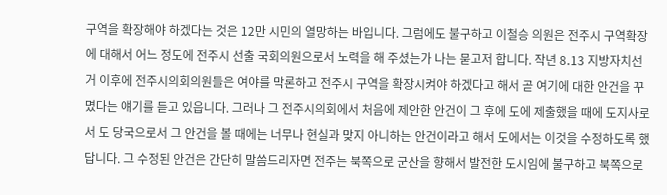구역을 확장해야 하겠다는 것은 12만 시민의 열망하는 바입니다. 그럼에도 불구하고 이철승 의원은 전주시 구역확장에 대해서 어느 정도에 전주시 선출 국회의원으로서 노력을 해 주셨는가 나는 묻고저 합니다. 작년 8․13 지방자치선거 이후에 전주시의회의원들은 여야를 막론하고 전주시 구역을 확장시켜야 하겠다고 해서 곧 여기에 대한 안건을 꾸몄다는 얘기를 듣고 있읍니다. 그러나 그 전주시의회에서 처음에 제안한 안건이 그 후에 도에 제출했을 때에 도지사로서 도 당국으로서 그 안건을 볼 때에는 너무나 현실과 맞지 아니하는 안건이라고 해서 도에서는 이것을 수정하도록 했답니다. 그 수정된 안건은 간단히 말씀드리자면 전주는 북쪽으로 군산을 향해서 발전한 도시임에 불구하고 북쪽으로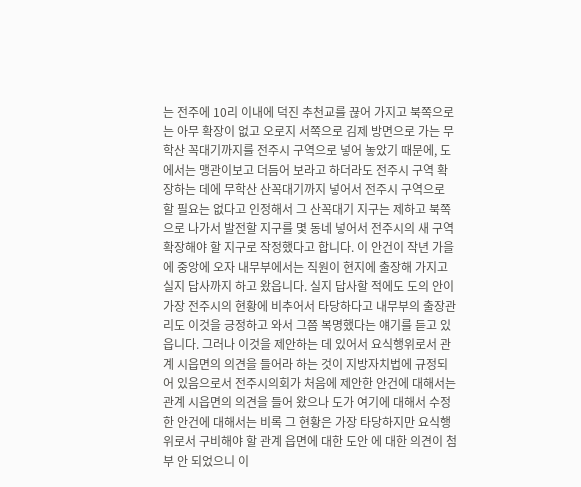는 전주에 10리 이내에 덕진 추천교를 끊어 가지고 북쪽으로는 아무 확장이 없고 오로지 서쪽으로 김제 방면으로 가는 무학산 꼭대기까지를 전주시 구역으로 넣어 놓았기 때문에, 도에서는 맹관이보고 더듬어 보라고 하더라도 전주시 구역 확장하는 데에 무학산 산꼭대기까지 넣어서 전주시 구역으로 할 필요는 없다고 인정해서 그 산꼭대기 지구는 제하고 북쪽으로 나가서 발전할 지구를 몇 동네 넣어서 전주시의 새 구역 확장해야 할 지구로 작정했다고 합니다. 이 안건이 작년 가을에 중앙에 오자 내무부에서는 직원이 현지에 출장해 가지고 실지 답사까지 하고 왔읍니다. 실지 답사할 적에도 도의 안이 가장 전주시의 현황에 비추어서 타당하다고 내무부의 출장관리도 이것을 긍정하고 와서 그쯤 복명했다는 얘기를 듣고 있읍니다. 그러나 이것을 제안하는 데 있어서 요식행위로서 관계 시읍면의 의견을 들어라 하는 것이 지방자치법에 규정되어 있음으로서 전주시의회가 처음에 제안한 안건에 대해서는 관계 시읍면의 의견을 들어 왔으나 도가 여기에 대해서 수정한 안건에 대해서는 비록 그 현황은 가장 타당하지만 요식행위로서 구비해야 할 관계 읍면에 대한 도안 에 대한 의견이 첨부 안 되었으니 이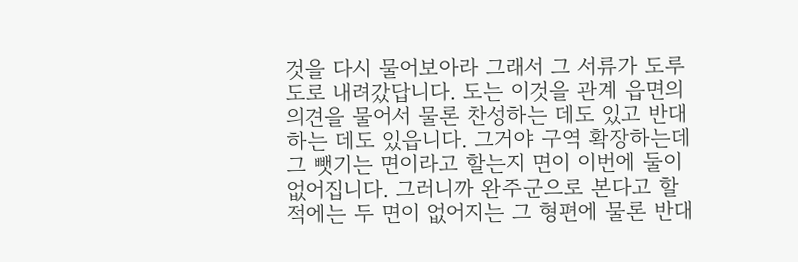것을 다시 물어보아라 그래서 그 서류가 도루 도로 내려갔답니다. 도는 이것을 관계 읍면의 의견을 물어서 물론 찬성하는 데도 있고 반대하는 데도 있읍니다. 그거야 구역 확장하는데 그 뺏기는 면이라고 할는지 면이 이번에 둘이 없어집니다. 그러니까 완주군으로 본다고 할 적에는 두 면이 없어지는 그 형편에 물론 반대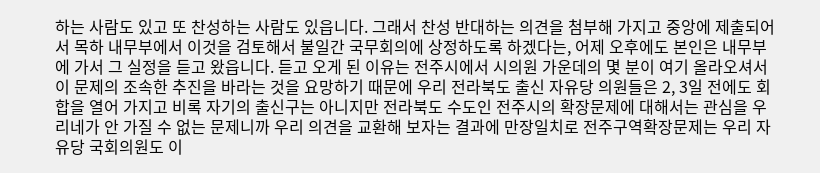하는 사람도 있고 또 찬성하는 사람도 있읍니다. 그래서 찬성 반대하는 의견을 첨부해 가지고 중앙에 제출되어서 목하 내무부에서 이것을 검토해서 불일간 국무회의에 상정하도록 하겠다는, 어제 오후에도 본인은 내무부에 가서 그 실정을 듣고 왔읍니다. 듣고 오게 된 이유는 전주시에서 시의원 가운데의 몇 분이 여기 올라오셔서 이 문제의 조속한 추진을 바라는 것을 요망하기 때문에 우리 전라북도 출신 자유당 의원들은 2, 3일 전에도 회합을 열어 가지고 비록 자기의 출신구는 아니지만 전라북도 수도인 전주시의 확장문제에 대해서는 관심을 우리네가 안 가질 수 없는 문제니까 우리 의견을 교환해 보자는 결과에 만장일치로 전주구역확장문제는 우리 자유당 국회의원도 이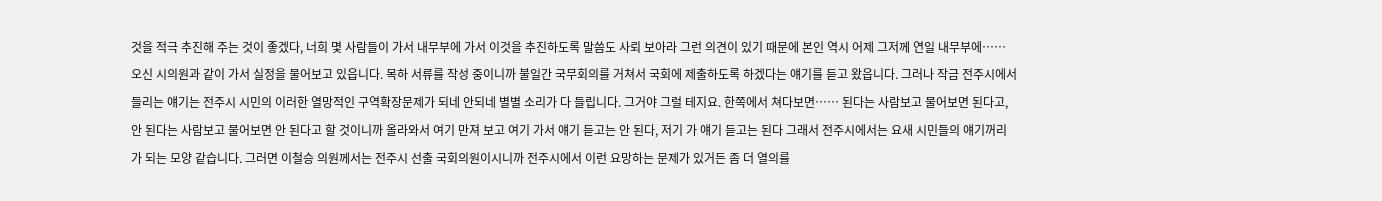것을 적극 추진해 주는 것이 좋겠다, 너희 몇 사람들이 가서 내무부에 가서 이것을 추진하도록 말씀도 사뢰 보아라 그런 의견이 있기 때문에 본인 역시 어제 그저께 연일 내무부에…… 오신 시의원과 같이 가서 실정을 물어보고 있읍니다. 목하 서류를 작성 중이니까 불일간 국무회의를 거쳐서 국회에 제출하도록 하겠다는 얘기를 듣고 왔읍니다. 그러나 작금 전주시에서 들리는 얘기는 전주시 시민의 이러한 열망적인 구역확장문제가 되네 안되네 별별 소리가 다 들립니다. 그거야 그럴 테지요. 한쪽에서 쳐다보면…… 된다는 사람보고 물어보면 된다고, 안 된다는 사람보고 물어보면 안 된다고 할 것이니까 올라와서 여기 만져 보고 여기 가서 얘기 듣고는 안 된다, 저기 가 얘기 듣고는 된다 그래서 전주시에서는 요새 시민들의 얘기꺼리가 되는 모양 같습니다. 그러면 이철승 의원께서는 전주시 선출 국회의원이시니까 전주시에서 이런 요망하는 문제가 있거든 좀 더 열의를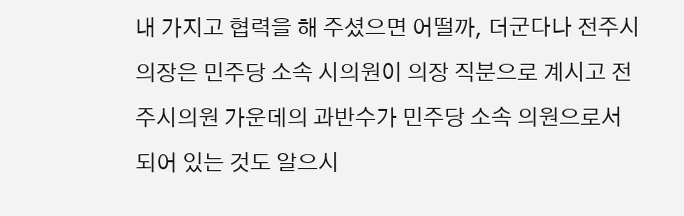내 가지고 협력을 해 주셨으면 어떨까, 더군다나 전주시의장은 민주당 소속 시의원이 의장 직분으로 계시고 전주시의원 가운데의 과반수가 민주당 소속 의원으로서 되어 있는 것도 알으시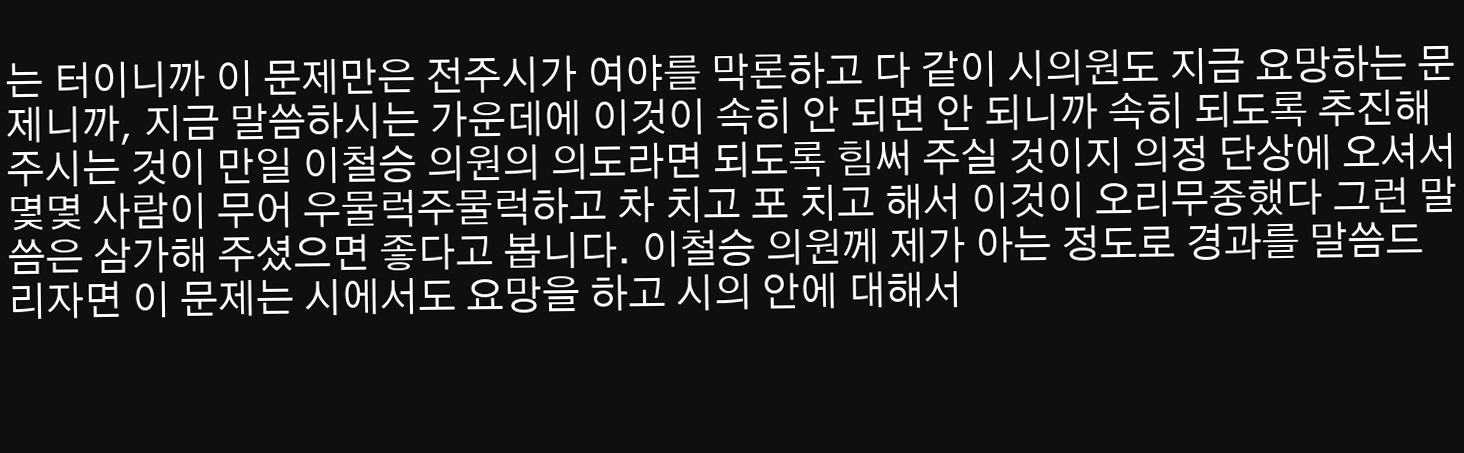는 터이니까 이 문제만은 전주시가 여야를 막론하고 다 같이 시의원도 지금 요망하는 문제니까, 지금 말씀하시는 가운데에 이것이 속히 안 되면 안 되니까 속히 되도록 추진해 주시는 것이 만일 이철승 의원의 의도라면 되도록 힘써 주실 것이지 의정 단상에 오셔서 몇몇 사람이 무어 우물럭주물럭하고 차 치고 포 치고 해서 이것이 오리무중했다 그런 말씀은 삼가해 주셨으면 좋다고 봅니다. 이철승 의원께 제가 아는 정도로 경과를 말씀드리자면 이 문제는 시에서도 요망을 하고 시의 안에 대해서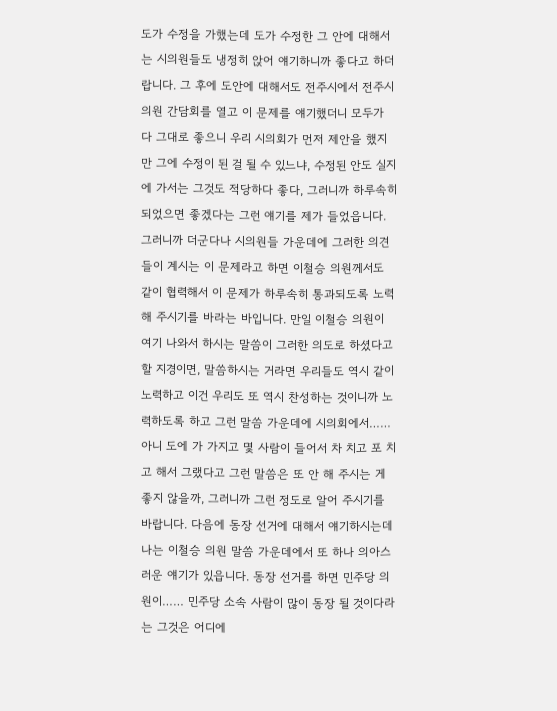도가 수정을 가했는데 도가 수정한 그 안에 대해서는 시의원들도 냉정히 앉어 얘기하니까 좋다고 하더랍니다. 그 후에 도안에 대해서도 전주시에서 전주시의원 간담회를 열고 이 문제를 얘기했더니 모두가 다 그대로 좋으니 우리 시의회가 먼저 제안을 했지만 그에 수정이 된 걸 될 수 있느냐, 수정된 안도 실지에 가서는 그것도 적당하다 좋다, 그러니까 하루속히 되었으면 좋겠다는 그런 얘기를 제가 들었읍니다. 그러니까 더군다나 시의원들 가운데에 그러한 의견들이 계시는 이 문제라고 하면 이철승 의원께서도 같이 협력해서 이 문제가 하루속히 통과되도록 노력해 주시기를 바라는 바입니다. 만일 이철승 의원이 여기 나와서 하시는 말씀이 그러한 의도로 하셨다고 할 지경이면, 말씀하시는 거라면 우리들도 역시 같이 노력하고 이건 우리도 또 역시 찬성하는 것이니까 노력하도록 하고 그런 말씀 가운데에 시의회에서…… 아니 도에 가 가지고 몇 사람이 들어서 차 치고 포 치고 해서 그랬다고 그런 말씀은 또 안 해 주시는 게 좋지 않을까, 그러니까 그런 정도로 알어 주시기를 바랍니다. 다음에 동장 선거에 대해서 얘기하시는데 나는 이철승 의원 말씀 가운데에서 또 하나 의아스러운 얘기가 있읍니다. 동장 선거를 하면 민주당 의원이…… 민주당 소속 사람이 많이 동장 될 것이다라는 그것은 어디에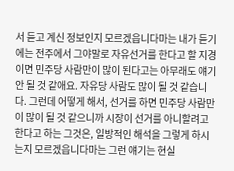서 듣고 계신 정보인지 모르겠읍니다마는 내가 듣기에는 전주에서 그야말로 자유선거를 한다고 할 지경이면 민주당 사람만이 많이 된다고는 아무래도 얘기 안 될 것 같애요. 자유당 사람도 많이 될 것 같습니다. 그런데 어떻게 해서, 선거를 하면 민주당 사람만이 많이 될 것 같으니까 시장이 선거를 아니할려고 한다고 하는 그것은, 일방적인 해석을 그렇게 하시는지 모르겠읍니다마는 그런 얘기는 현실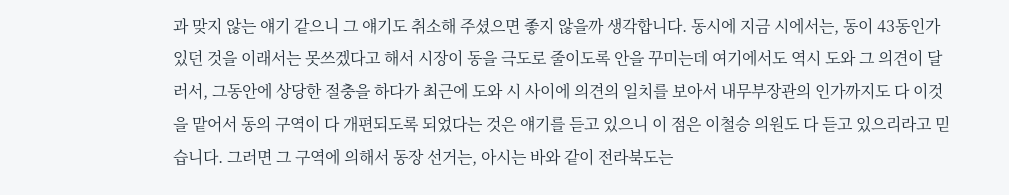과 맞지 않는 얘기 같으니 그 얘기도 취소해 주셨으면 좋지 않을까 생각합니다. 동시에 지금 시에서는, 동이 43동인가 있던 것을 이래서는 못쓰겠다고 해서 시장이 동을 극도로 줄이도록 안을 꾸미는데 여기에서도 역시 도와 그 의견이 달러서, 그동안에 상당한 절충을 하다가 최근에 도와 시 사이에 의견의 일치를 보아서 내무부장관의 인가까지도 다 이것을 맡어서 동의 구역이 다 개편되도록 되었다는 것은 얘기를 듣고 있으니 이 점은 이철승 의원도 다 듣고 있으리라고 믿습니다. 그러면 그 구역에 의해서 동장 선거는, 아시는 바와 같이 전라북도는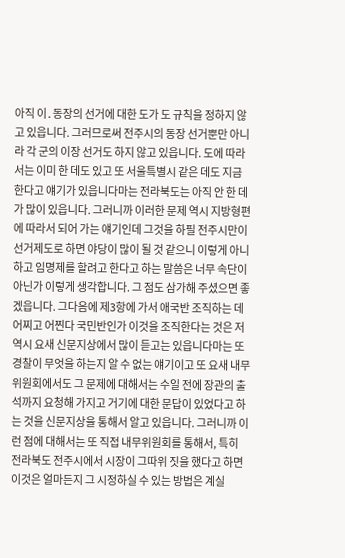아직 이․동장의 선거에 대한 도가 도 규칙을 정하지 않고 있읍니다. 그러므로써 전주시의 동장 선거뿐만 아니라 각 군의 이장 선거도 하지 않고 있읍니다. 도에 따라서는 이미 한 데도 있고 또 서울특별시 같은 데도 지금 한다고 얘기가 있읍니다마는 전라북도는 아직 안 한 데가 많이 있읍니다. 그러니까 이러한 문제 역시 지방형편에 따라서 되어 가는 얘기인데 그것을 하필 전주시만이 선거제도로 하면 야당이 많이 될 것 같으니 이렇게 아니 하고 임명제를 할려고 한다고 하는 말씀은 너무 속단이 아닌가 이렇게 생각합니다. 그 점도 삼가해 주셨으면 좋겠읍니다. 그다음에 제3항에 가서 애국반 조직하는 데 어찌고 어찐다 국민반인가 이것을 조직한다는 것은 저 역시 요새 신문지상에서 많이 듣고는 있읍니다마는 또 경찰이 무엇을 하는지 알 수 없는 얘기이고 또 요새 내무위원회에서도 그 문제에 대해서는 수일 전에 장관의 출석까지 요청해 가지고 거기에 대한 문답이 있었다고 하는 것을 신문지상을 통해서 알고 있읍니다. 그러니까 이런 점에 대해서는 또 직접 내무위원회를 통해서, 특히 전라북도 전주시에서 시장이 그따위 짓을 했다고 하면 이것은 얼마든지 그 시정하실 수 있는 방법은 계실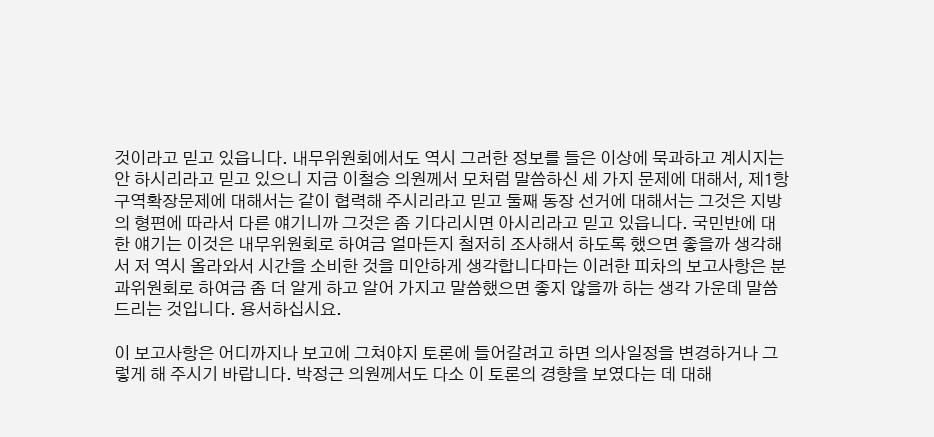것이라고 믿고 있읍니다. 내무위원회에서도 역시 그러한 정보를 들은 이상에 묵과하고 계시지는 안 하시리라고 믿고 있으니 지금 이철승 의원께서 모처럼 말씀하신 세 가지 문제에 대해서, 제1항 구역확장문제에 대해서는 같이 협력해 주시리라고 믿고 둘째 동장 선거에 대해서는 그것은 지방의 형편에 따라서 다른 얘기니까 그것은 좀 기다리시면 아시리라고 믿고 있읍니다. 국민반에 대한 얘기는 이것은 내무위원회로 하여금 얼마든지 철저히 조사해서 하도록 했으면 좋을까 생각해서 저 역시 올라와서 시간을 소비한 것을 미안하게 생각합니다마는 이러한 피차의 보고사항은 분과위원회로 하여금 좀 더 알게 하고 알어 가지고 말씀했으면 좋지 않을까 하는 생각 가운데 말씀드리는 것입니다. 용서하십시요.

이 보고사항은 어디까지나 보고에 그쳐야지 토론에 들어갈려고 하면 의사일정을 변경하거나 그렇게 해 주시기 바랍니다. 박정근 의원께서도 다소 이 토론의 경향을 보였다는 데 대해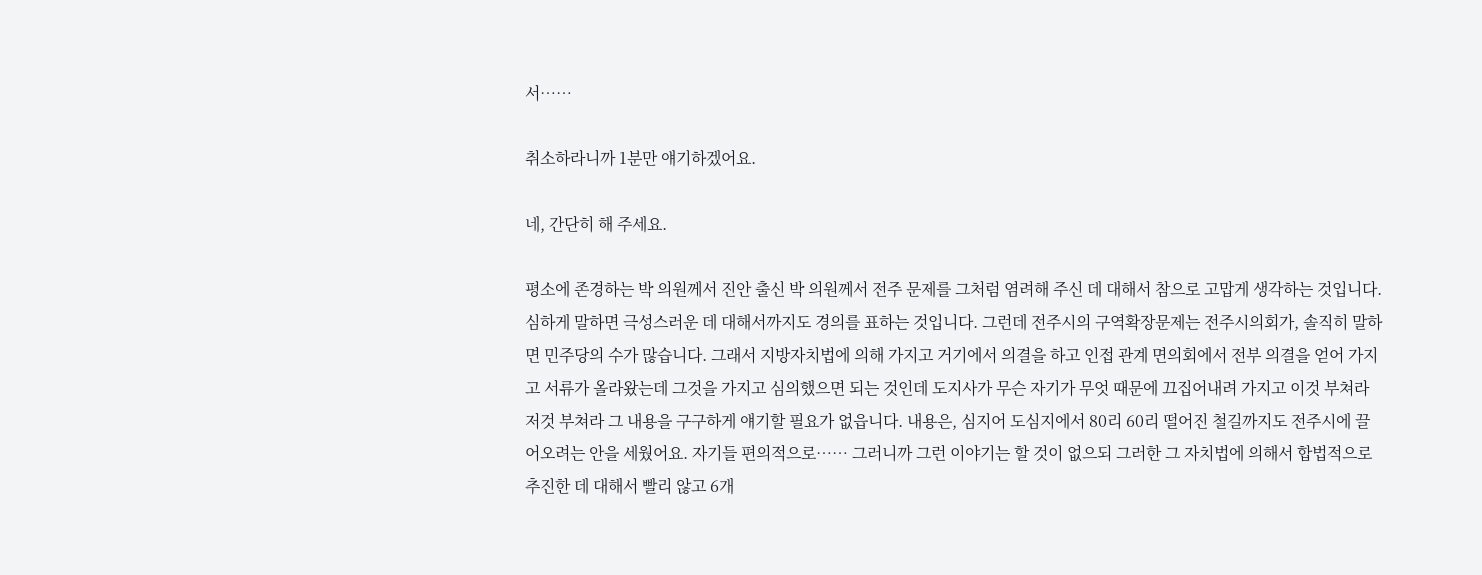서……

취소하라니까 1분만 얘기하겠어요.

네, 간단히 해 주세요.

평소에 존경하는 박 의원께서 진안 출신 박 의원께서 전주 문제를 그처럼 염려해 주신 데 대해서 참으로 고맙게 생각하는 것입니다. 심하게 말하면 극성스러운 데 대해서까지도 경의를 표하는 것입니다. 그런데 전주시의 구역확장문제는 전주시의회가, 솔직히 말하면 민주당의 수가 많습니다. 그래서 지방자치법에 의해 가지고 거기에서 의결을 하고 인접 관계 면의회에서 전부 의결을 얻어 가지고 서류가 올라왔는데 그것을 가지고 심의했으면 되는 것인데 도지사가 무슨 자기가 무엇 때문에 끄집어내려 가지고 이것 부쳐라 저것 부쳐라 그 내용을 구구하게 얘기할 필요가 없읍니다. 내용은, 심지어 도심지에서 80리 60리 떨어진 철길까지도 전주시에 끌어오려는 안을 세웠어요. 자기들 편의적으로…… 그러니까 그런 이야기는 할 것이 없으되 그러한 그 자치법에 의해서 합법적으로 추진한 데 대해서 빨리 않고 6개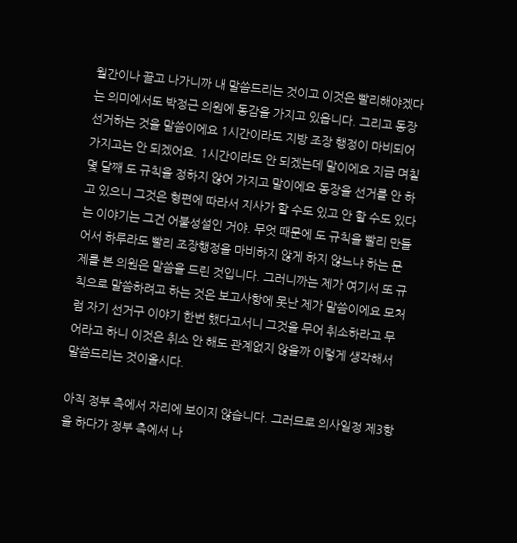월간이나 끌고 나가니까 내 말씀드리는 것이고 이것은 빨리해야겠다는 의미에서도 박정근 의원에 동감을 가지고 있읍니다. 그리고 동장 선거하는 것을 말씀이에요 1시간이라도 지방 조장 행정이 마비되어 가지고는 안 되겠어요. 1시간이라도 안 되겠는데 말이에요 지금 며칠 몇 달째 도 규칙을 정하지 않어 가지고 말이에요 동장을 선거를 안 하고 있으니 그것은 형편에 따라서 지사가 할 수도 있고 안 할 수도 있다는 이야기는 그건 어불성설인 거야. 무엇 때문에 도 규칙을 빨리 만들어서 하루라도 빨리 조장행정을 마비하지 않게 하지 않느냐 하는 문제를 본 의원은 말씀을 드린 것입니다. 그러니까는 제가 여기서 또 규칙으로 말씀하려고 하는 것은 보고사항에 못난 제가 말씀이에요 모처럼 자기 선거구 이야기 한번 했다고서니 그것을 무어 취소하라고 무어라고 하니 이것은 취소 안 해도 관계없지 않을까 이렇게 생각해서 말씀드리는 것이올시다.

아직 정부 측에서 자리에 보이지 않습니다. 그러므로 의사일정 제3항을 하다가 정부 측에서 나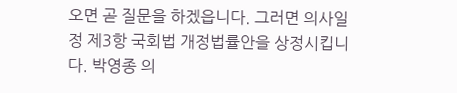오면 곧 질문을 하겠읍니다. 그러면 의사일정 제3항 국회법 개정법률안을 상정시킵니다. 박영종 의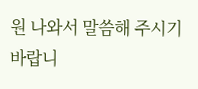원 나와서 말씀해 주시기 바랍니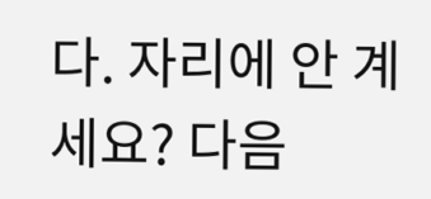다. 자리에 안 계세요? 다음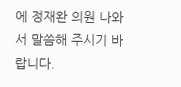에 정재완 의원 나와서 말씀해 주시기 바랍니다.